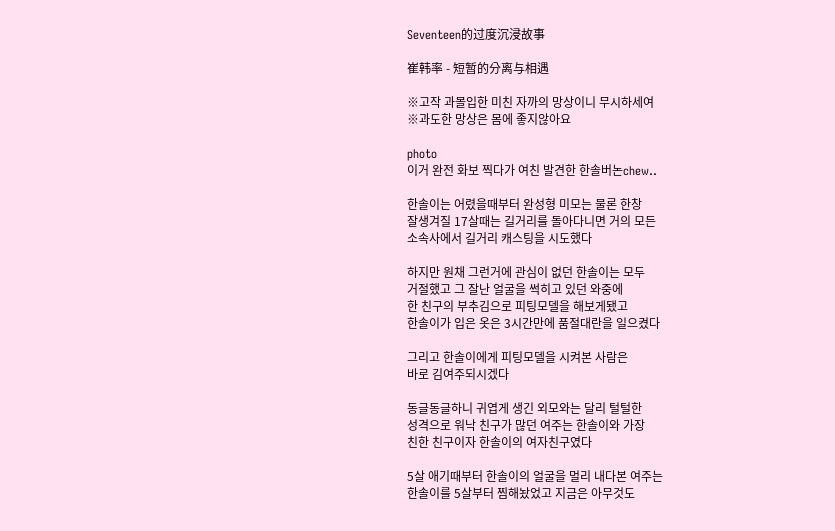Seventeen的过度沉浸故事

崔韩率 - 短暂的分离与相遇

※고작 과몰입한 미친 자까의 망상이니 무시하세여
※과도한 망상은 몸에 좋지않아요

photo
이거 완전 화보 찍다가 여친 발견한 한솔버논chew..

한솔이는 어렸을때부터 완성형 미모는 물론 한창
잘생겨질 17살때는 길거리를 돌아다니면 거의 모든
소속사에서 길거리 캐스팅을 시도했다

하지만 원채 그런거에 관심이 없던 한솔이는 모두
거절했고 그 잘난 얼굴을 썩히고 있던 와중에
한 친구의 부추김으로 피팅모델을 해보게됐고
한솔이가 입은 옷은 3시간만에 품절대란을 일으켰다

그리고 한솔이에게 피팅모델을 시켜본 사람은
바로 김여주되시겠다

동글동글하니 귀엽게 생긴 외모와는 달리 털털한
성격으로 워낙 친구가 많던 여주는 한솔이와 가장
친한 친구이자 한솔이의 여자친구였다

5살 애기때부터 한솔이의 얼굴을 멀리 내다본 여주는
한솔이를 5살부터 찜해놨었고 지금은 아무것도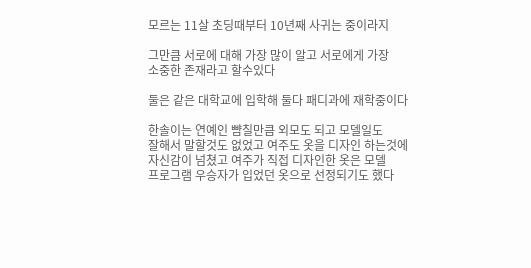모르는 11살 초딩때부터 10년째 사귀는 중이라지

그만큼 서로에 대해 가장 많이 알고 서로에게 가장
소중한 존재라고 할수있다

둘은 같은 대학교에 입학해 둘다 패디과에 재학중이다

한솔이는 연예인 뺨칠만큼 외모도 되고 모델일도
잘해서 말할것도 없었고 여주도 옷을 디자인 하는것에
자신감이 넘쳤고 여주가 직접 디자인한 옷은 모델
프로그램 우승자가 입었던 옷으로 선정되기도 했다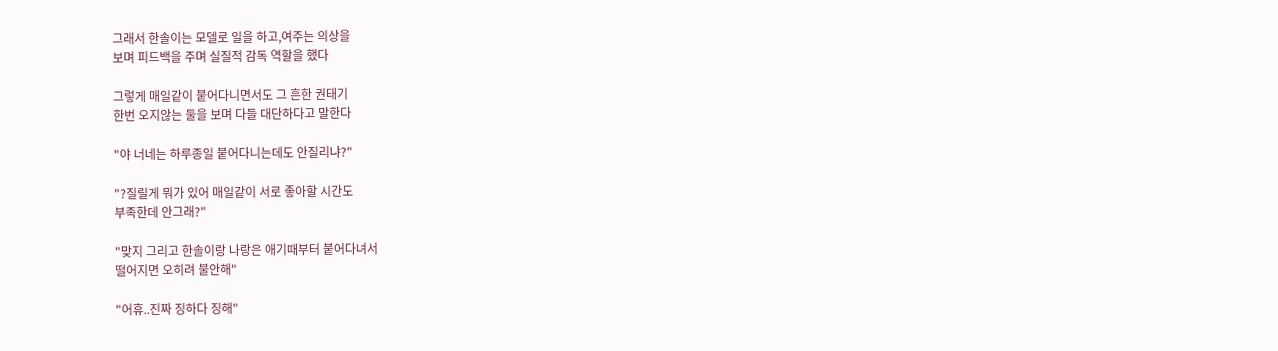그래서 한솔이는 모델로 일을 하고,여주는 의상을
보며 피드백을 주며 실질적 감독 역할을 했다

그렇게 매일같이 붙어다니면서도 그 흔한 권태기
한번 오지않는 둘을 보며 다들 대단하다고 말한다

"야 너네는 하루종일 붙어다니는데도 안질리냐?"

"?질릴게 뭐가 있어 매일같이 서로 좋아할 시간도
부족한데 안그래?"

"맞지 그리고 한솔이랑 나랑은 애기때부터 붙어다녀서
떨어지면 오히려 불안해"

"어휴..진짜 징하다 징해"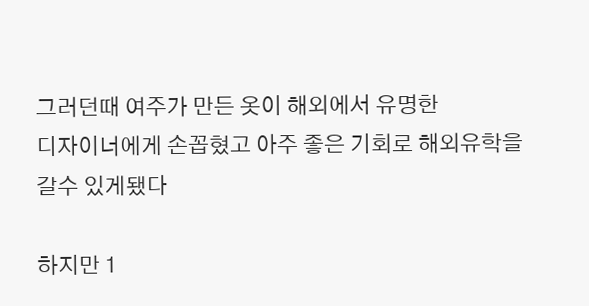그러던때 여주가 만든 옷이 해외에서 유명한
디자이너에게 손꼽혔고 아주 좋은 기회로 해외유학을
갈수 있게됐다

하지만 1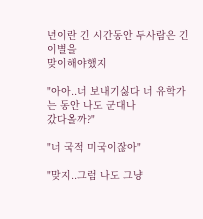년이란 긴 시간동안 두사람은 긴 이별을
맞이해야했지

"아아..너 보내기싫다 너 유학가는 동안 나도 군대나
갔다올까?"

"너 국적 미국이잖아"

"맞지..그럼 나도 그냥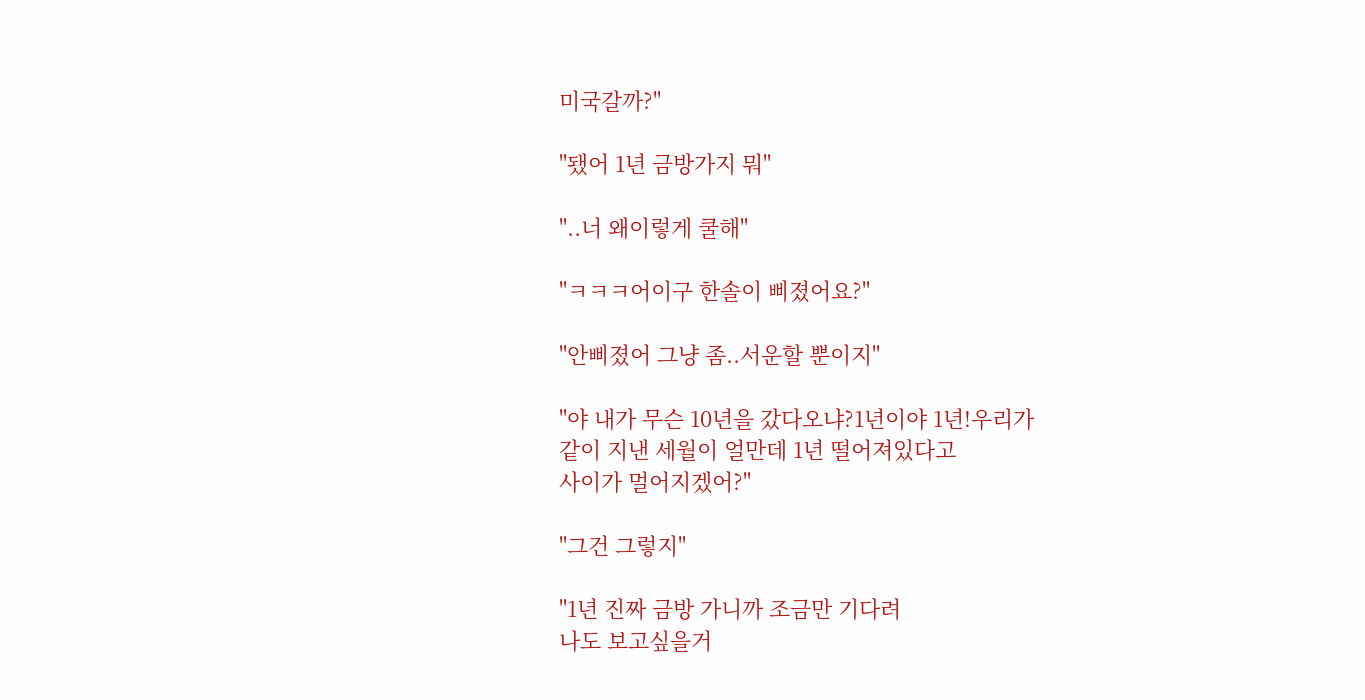미국갈까?"

"됐어 1년 금방가지 뭐"

"..너 왜이렇게 쿨해"

"ㅋㅋㅋ어이구 한솔이 삐졌어요?"

"안삐졌어 그냥 좀..서운할 뿐이지"

"야 내가 무슨 10년을 갔다오냐?1년이야 1년!우리가
같이 지낸 세월이 얼만데 1년 떨어져있다고
사이가 멀어지겠어?"

"그건 그렇지"

"1년 진짜 금방 가니까 조금만 기다려
나도 보고싶을거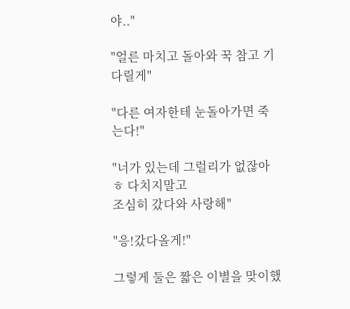야.."

"얼른 마치고 돌아와 꾹 참고 기다릴게"

"다른 여자한테 눈돌아가면 죽는다!"

"너가 있는데 그럴리가 없잖아ㅎ 다치지말고
조심히 갔다와 사랑해"

"응!갔다올게!"

그렇게 둘은 짧은 이별을 맞이했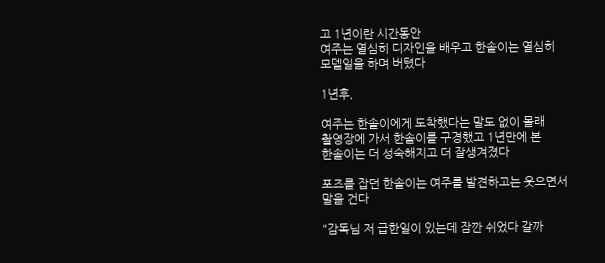고 1년이란 시간동안
여주는 열심히 디자인을 배우고 한솔이는 열심히
모델일을 하며 버텼다

1년후,

여주는 한솔이에게 도착했다는 말도 없이 몰래
촬영장에 가서 한솔이를 구경했고 1년만에 본
한솔이는 더 성숙해지고 더 잘생겨졌다

포즈를 잡던 한솔이는 여주를 발견하고는 웃으면서
말을 건다

"감독님 저 급한일이 있는데 잠깐 쉬었다 갈까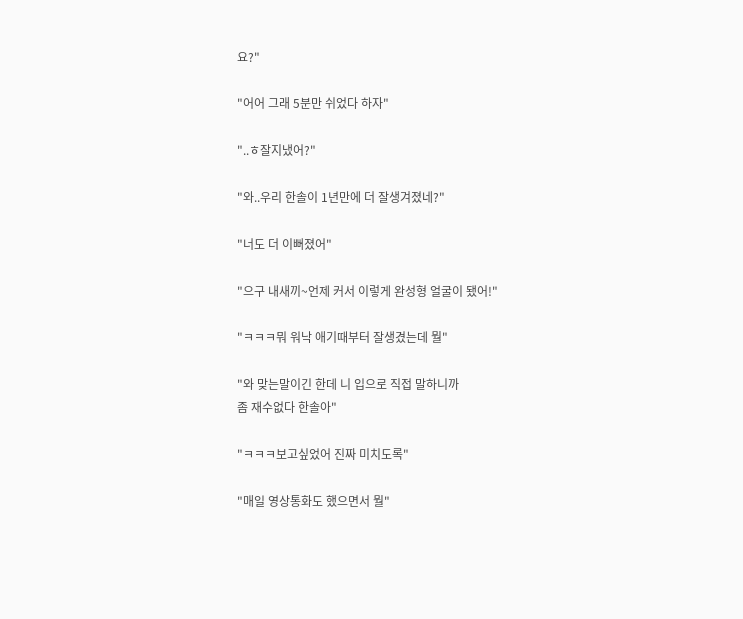요?"

"어어 그래 5분만 쉬었다 하자"

"..ㅎ잘지냈어?"

"와..우리 한솔이 1년만에 더 잘생겨졌네?"

"너도 더 이뻐졌어"

"으구 내새끼~언제 커서 이렇게 완성형 얼굴이 됐어!"

"ㅋㅋㅋ뭐 워낙 애기때부터 잘생겼는데 뭘"

"와 맞는말이긴 한데 니 입으로 직접 말하니까
좀 재수없다 한솔아"

"ㅋㅋㅋ보고싶었어 진짜 미치도록"

"매일 영상통화도 했으면서 뭘"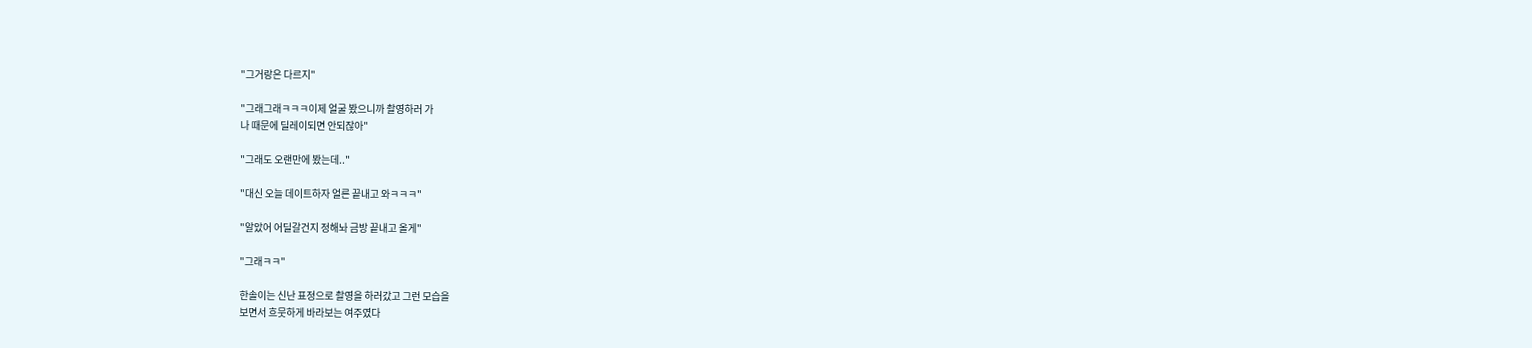"그거랑은 다르지"

"그래그래ㅋㅋㅋ이제 얼굴 봤으니까 촬영하러 가
나 때문에 딜레이되면 안되잖아"

"그래도 오랜만에 봤는데.."

"대신 오늘 데이트하자 얼른 끝내고 와ㅋㅋㅋ"

"알았어 어딜갈건지 정해놔 금방 끝내고 올게"

"그래ㅋㅋ"

한솔이는 신난 표정으로 촬영을 하러갔고 그런 모습을
보면서 흐뭇하게 바라보는 여주였다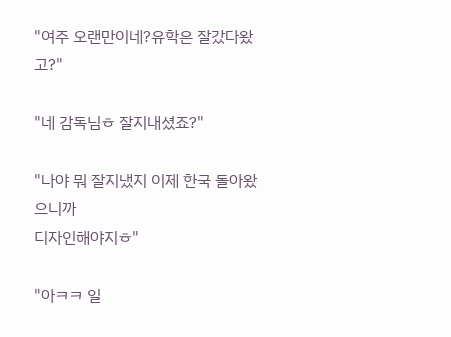"여주 오랜만이네?유학은 잘갔다왔고?"

"네 감독님ㅎ 잘지내셨죠?"

"나야 뭐 잘지냈지 이제 한국 돌아왔으니까
디자인해야지ㅎ"

"아ㅋㅋ 일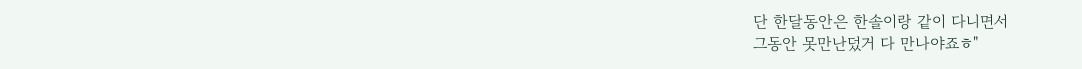단 한달동안은 한솔이랑 같이 다니면서
그동안 못만난덨거 다 만나야죠ㅎ"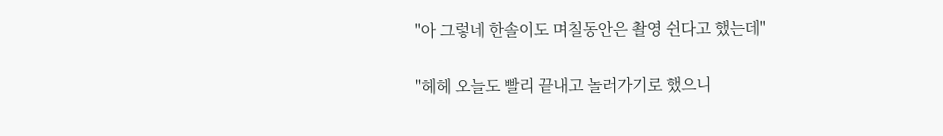"아 그렇네 한솔이도 며칠동안은 촬영 쉰다고 했는데"

"헤헤 오늘도 빨리 끝내고 놀러가기로 했으니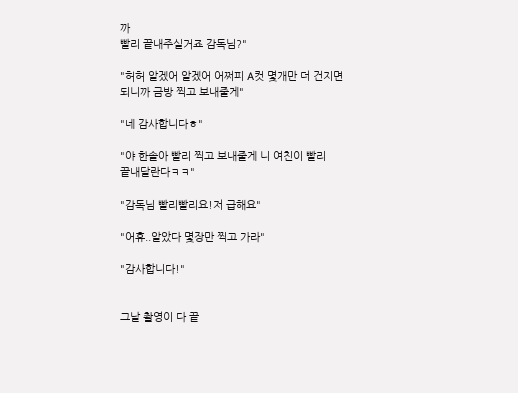까
빨리 끝내주실거죠 감독님?"

"허허 알겠어 알겠어 어쩌피 A컷 몇개만 더 건지면
되니까 금방 찍고 보내줄게"

"네 감사합니다ㅎ"

"야 한솔아 빨리 찍고 보내줄게 니 여친이 빨리
끝내달란다ㅋㅋ"

"감독님 빨리빨리요!저 급해요"

"어휴..알았다 몇장만 찍고 가라"

"감사합니다!"


그날 촬영이 다 끝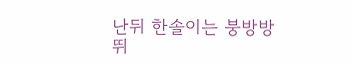난뒤 한솔이는 붕방방 뛰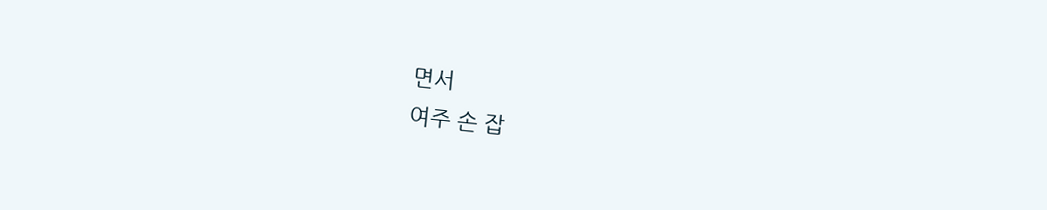면서
여주 손 잡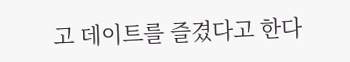고 데이트를 즐겼다고 한다